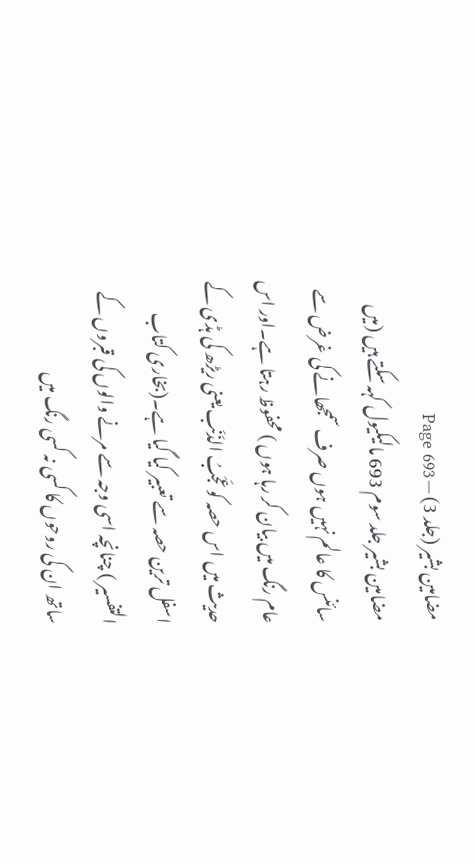مضامین بشیر (جلد 3) — Page 693
مضامین بشیر جلد سوم 693 مالیکیول کہہ سکتے ہیں (میں سائنس کا عالم نہیں ہوں صرف سمجھانے کی غرض سے عام رنگ میں بیان کر رہا ہوں ) محفوظ رہتا ہے۔اور اس حدیث میں اس حصہ کو عَجَبُ الذَنَب یعنی ریڑھ کی ہڈی کے اسفل ترین حصہ سے تعبیر کیا گیا ہے۔(بخاری کتاب التفسیر ) چنانچہ اسی وجہ سے مرنے والوں کی قبروں کے ساتھ ان کی روحوں کا کسی نہ کسی رنگ میں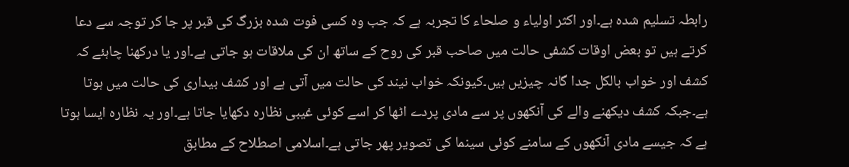رابطہ تسلیم شدہ ہے۔اور اکثر اولیاء و صلحاء کا تجربہ ہے کہ جب وہ کسی فوت شدہ بزرگ کی قبر پر جا کر توجہ سے دعا کرتے ہیں تو بعض اوقات کشفی حالت میں صاحب قبر کی روح کے ساتھ ان کی ملاقات ہو جاتی ہے۔اور یا درکھنا چاہئے کہ کشف اور خواب بالکل جدا گانہ چیزیں ہیں۔کیونکہ خواب نیند کی حالت میں آتی ہے اور کشف بیداری کی حالت میں ہوتا ہے۔جبکہ کشف دیکھنے والے کی آنکھوں پر سے مادی پردے اٹھا کر اسے کوئی غیبی نظارہ دکھایا جاتا ہے۔اور یہ نظارہ ایسا ہوتا ہے کہ جیسے مادی آنکھوں کے سامنے کوئی سینما کی تصویر پھر جاتی ہے۔اسلامی اصطلاح کے مطابق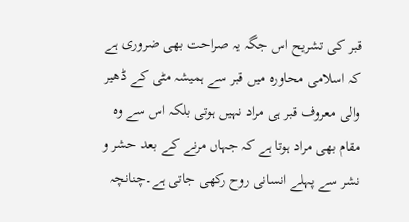قبر کی تشریح اس جگہ یہ صراحت بھی ضروری ہے کہ اسلامی محاورہ میں قبر سے ہمیشہ مٹی کے ڈھیر والی معروف قبر ہی مراد نہیں ہوتی بلکہ اس سے وہ مقام بھی مراد ہوتا ہے کہ جہاں مرنے کے بعد حشر و نشر سے پہلے انسانی روح رکھی جاتی ہے۔چنانچہ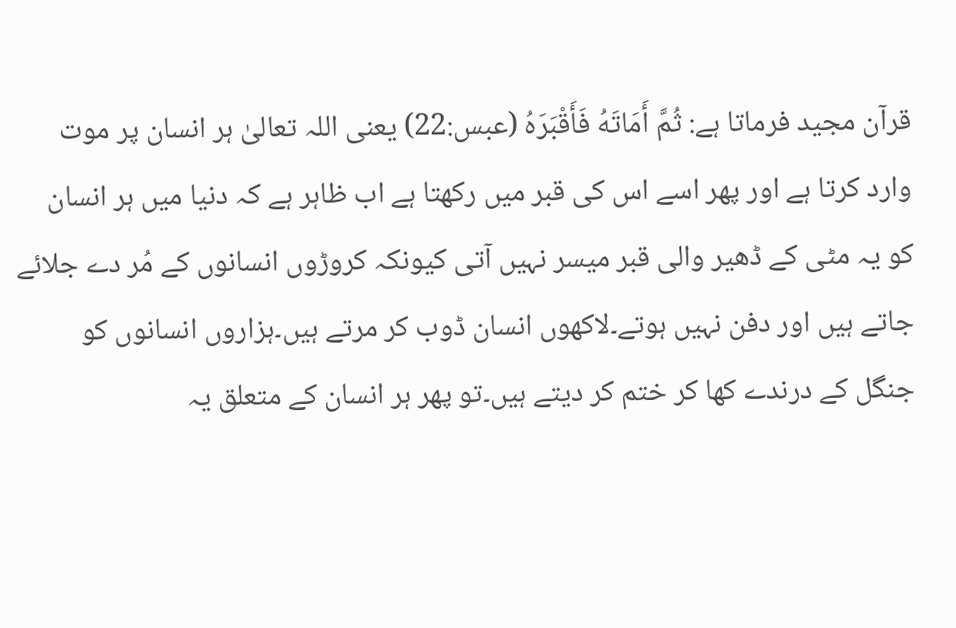قرآن مجید فرماتا ہے: ثُمَّ أَمَاتَهُ فَأَقْبَرَهُ (عبس:22) یعنی اللہ تعالیٰ ہر انسان پر موت وارد کرتا ہے اور پھر اسے اس کی قبر میں رکھتا ہے اب ظاہر ہے کہ دنیا میں ہر انسان کو یہ مٹی کے ڈھیر والی قبر میسر نہیں آتی کیونکہ کروڑوں انسانوں کے مُر دے جلائے جاتے ہیں اور دفن نہیں ہوتے۔لاکھوں انسان ڈوب کر مرتے ہیں۔ہزاروں انسانوں کو جنگل کے درندے کھا کر ختم کر دیتے ہیں۔تو پھر ہر انسان کے متعلق یہ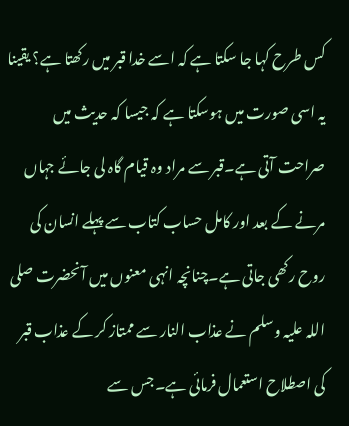کس طرح کہا جا سکتا ہے کہ اسے خدا قبر میں رکھتا ہے؟ یقینا یہ اسی صورت میں ہوسکتا ہے کہ جیسا کہ حدیث میں صراحت آتی ہے۔قبر سے مراد وہ قیام گاہ لی جائے جہاں مرنے کے بعد اور کامل حساب کتاب سے پہلے انسان کی روح رکھی جاتی ہے۔چنانچہ انہی معنوں میں آنحضرت صلی اللہ علیہ وسلم نے عذاب النار سے ممتاز کر کے عذاب قبر کی اصطلاح استعمال فرمائی ہے۔جس سے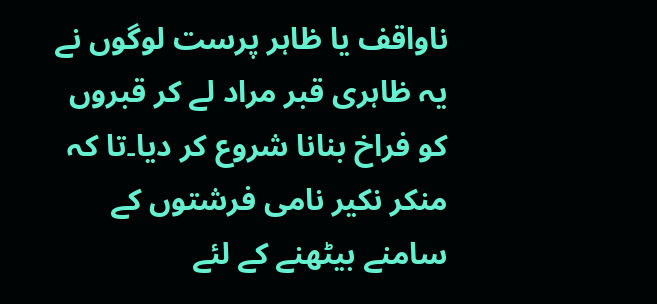ناواقف یا ظاہر پرست لوگوں نے یہ ظاہری قبر مراد لے کر قبروں کو فراخ بنانا شروع کر دیا۔تا کہ منکر نکیر نامی فرشتوں کے سامنے بیٹھنے کے لئے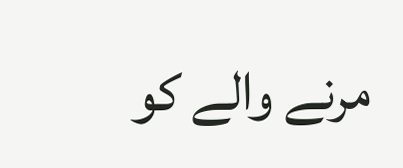مرنے والے کو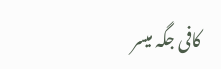کافی جگہ میسر